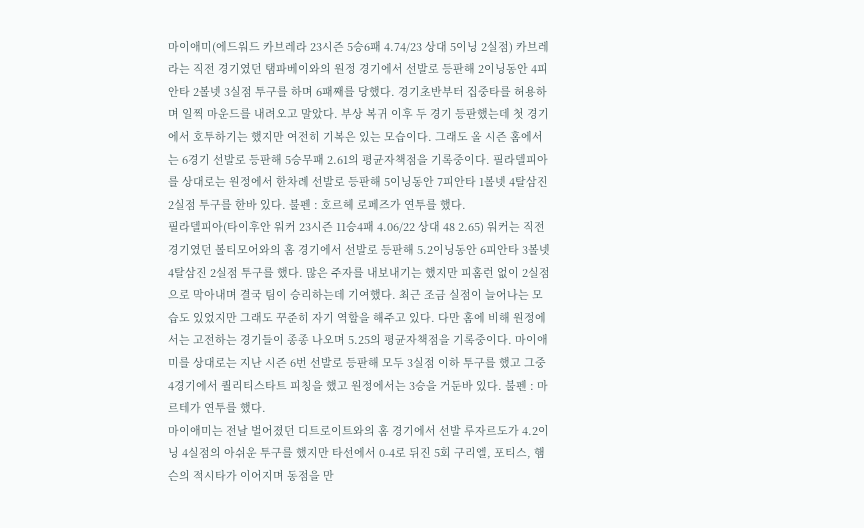마이애미(에드워드 카브레라 23시즌 5승6패 4.74/23 상대 5이닝 2실점) 카브레라는 직전 경기였던 탬파베이와의 원정 경기에서 선발로 등판해 2이닝동안 4피안타 2볼넷 3실점 투구를 하며 6패째를 당했다. 경기초반부터 집중타를 허용하며 일찍 마운드를 내려오고 말았다. 부상 복귀 이후 두 경기 등판했는데 첫 경기에서 호투하기는 했지만 여전히 기복은 있는 모습이다. 그래도 올 시즌 홈에서는 6경기 선발로 등판해 5승무패 2.61의 평균자책점을 기록중이다. 필라델피아를 상대로는 원정에서 한차례 선발로 등판해 5이닝동안 7피안타 1볼넷 4탈삼진 2실점 투구를 한바 있다. 불펜 : 호르헤 로페즈가 연투를 했다.
필라델피아(타이후안 워커 23시즌 11승4패 4.06/22 상대 48 2.65) 워커는 직전 경기였던 볼티모어와의 홈 경기에서 선발로 등판해 5.2이닝동안 6피안타 3볼넷 4탈삼진 2실점 투구를 했다. 많은 주자를 내보내기는 했지만 피홈런 없이 2실점으로 막아내며 결국 팀이 승리하는데 기여했다. 최근 조금 실점이 늘어나는 모습도 있었지만 그래도 꾸준히 자기 역할을 해주고 있다. 다만 홈에 비해 원정에서는 고전하는 경기들이 종종 나오며 5.25의 평균자책점을 기록중이다. 마이애미를 상대로는 지난 시즌 6번 선발로 등판해 모두 3실점 이하 투구를 했고 그중 4경기에서 퀄리티스타트 피칭을 했고 원정에서는 3승을 거둔바 있다. 불펜 : 마르테가 연투를 했다.
마이애미는 전날 벌어졌던 디트로이트와의 홈 경기에서 선발 루자르도가 4.2이닝 4실점의 아쉬운 투구를 했지만 타선에서 0-4로 뒤진 5회 구리엘, 포티스, 햄슨의 적시타가 이어지며 동점을 만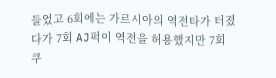들었고 6회에는 가르시아의 역전타가 터졌다가 7회 AJ퍽이 역전을 허용했지만 7회 쿠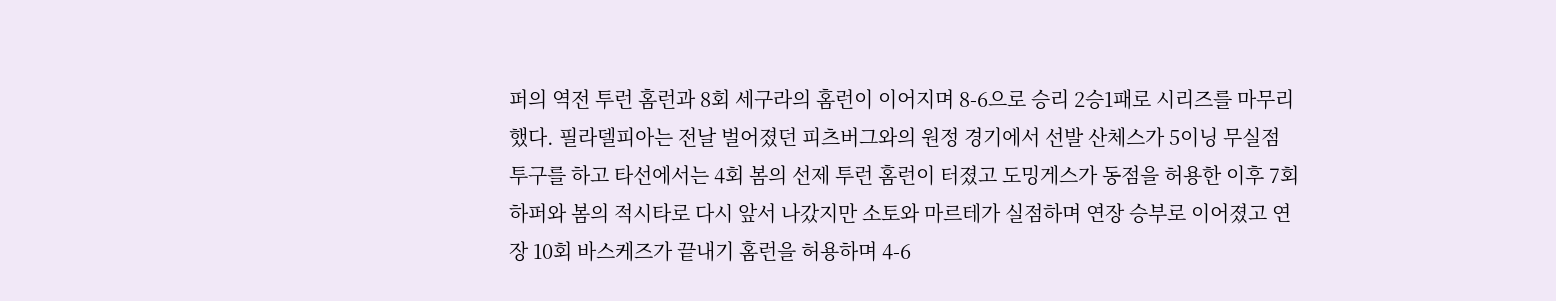퍼의 역전 투런 홈런과 8회 세구라의 홈런이 이어지며 8-6으로 승리 2승1패로 시리즈를 마무리 했다. 필라델피아는 전날 벌어졌던 피츠버그와의 원정 경기에서 선발 산체스가 5이닝 무실점 투구를 하고 타선에서는 4회 봄의 선제 투런 홈런이 터졌고 도밍게스가 동점을 허용한 이후 7회 하퍼와 봄의 적시타로 다시 앞서 나갔지만 소토와 마르테가 실점하며 연장 승부로 이어졌고 연장 10회 바스케즈가 끝내기 홈런을 허용하며 4-6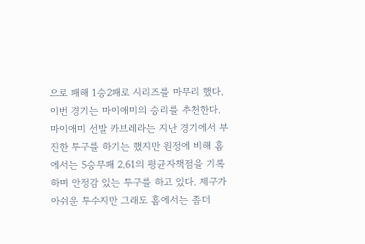으로 패해 1승2패로 시리즈를 마무리 했다.
이번 경기는 마이애미의 승리를 추천한다. 마이애미 선발 카브레라는 지난 경기에서 부진한 투구를 하기는 했지만 원정에 비해 홈에서는 5승무패 2.61의 평균자책점을 기록하며 안정감 있는 투구를 하고 있다. 제구가 아쉬운 투수지만 그래도 홈에서는 좀더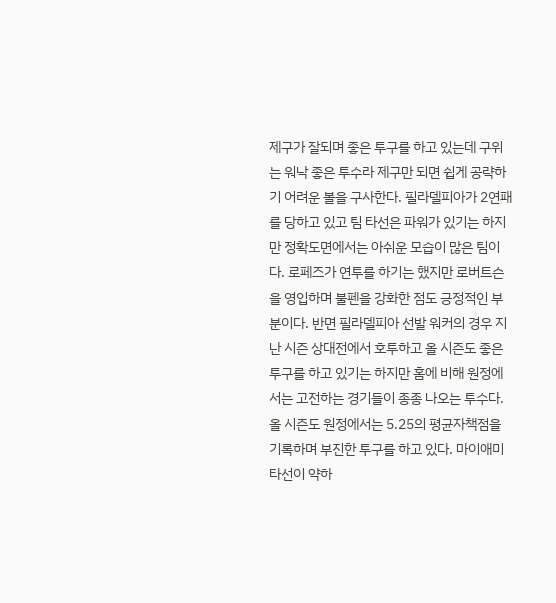제구가 잘되며 좋은 투구를 하고 있는데 구위는 워낙 좋은 투수라 제구만 되면 쉽게 공략하기 어려운 볼을 구사한다. 필라델피아가 2연패를 당하고 있고 팀 타선은 파워가 있기는 하지만 정확도면에서는 아쉬운 모습이 많은 팀이다. 로페즈가 연투를 하기는 했지만 로버트슨을 영입하며 불펜을 강화한 점도 긍정적인 부분이다. 반면 필라델피아 선발 워커의 경우 지난 시즌 상대전에서 호투하고 올 시즌도 좋은 투구를 하고 있기는 하지만 홈에 비해 원정에서는 고전하는 경기들이 종종 나오는 투수다. 올 시즌도 원정에서는 5.25의 평균자책점을 기록하며 부진한 투구를 하고 있다. 마이애미 타선이 약하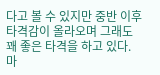다고 볼 수 있지만 중반 이후 타격감이 올라오며 그래도 꽤 좋은 타격을 하고 있다. 마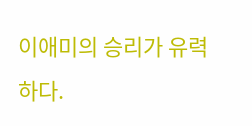이애미의 승리가 유력하다.